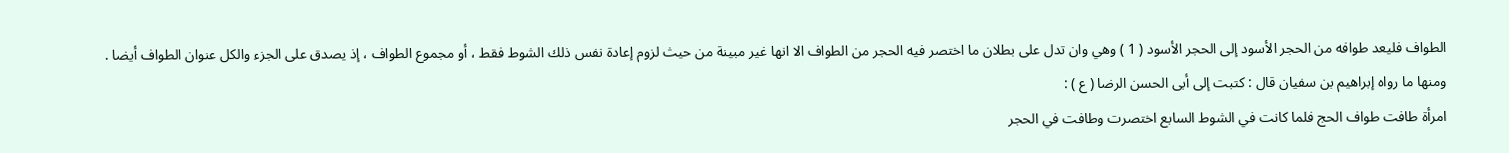الطواف فليعد طوافه من الحجر الأسود إلى الحجر الأسود ( 1 ) وهي وان تدل على بطلان ما اختصر فيه الحجر من الطواف الا انها غير مبينة من حيث لزوم إعادة نفس ذلك الشوط فقط ، أو مجموع الطواف ، إذ يصدق على الجزء والكل عنوان الطواف أيضا .
ومنها ما رواه إبراهيم بن سفيان قال : كتبت إلى أبى الحسن الرضا ( ع ) :
امرأة طافت طواف الحج فلما كانت في الشوط السابع اختصرت وطافت في الحجر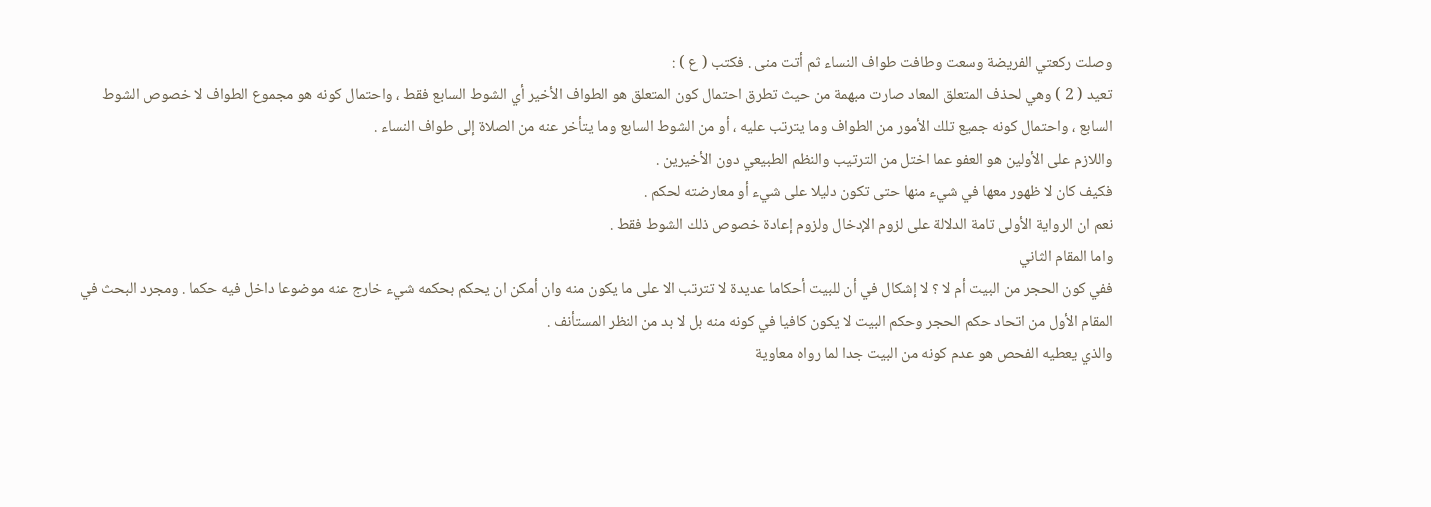وصلت ركعتي الفريضة وسعت وطافت طواف النساء ثم أتت منى . فكتب ( ع ) :
تعيد ( 2 ) وهي لحذف المتعلق المعاد صارت مبهمة من حيث تطرق احتمال كون المتعلق هو الطواف الأخير أي الشوط السابع فقط ، واحتمال كونه هو مجموع الطواف لا خصوص الشوط السابع ، واحتمال كونه جميع تلك الأمور من الطواف وما يترتب عليه ، أو من الشوط السابع وما يتأخر عنه من الصلاة إلى طواف النساء .
واللازم على الأولين هو العفو عما اختل من الترتيب والنظم الطبيعي دون الأخيرين .
فكيف كان لا ظهور معها في شيء منها حتى تكون دليلا على شيء أو معارضته لحكم .
نعم ان الرواية الأولى تامة الدلالة على لزوم الإدخال ولزوم إعادة خصوص ذلك الشوط فقط .
واما المقام الثاني
ففي كون الحجر من البيت أم لا ؟ لا إشكال في أن للبيت أحكاما عديدة لا تترتب الا على ما يكون منه وان أمكن ان يحكم بحكمه شيء خارج عنه موضوعا داخل فيه حكما . ومجرد البحث في المقام الأول من اتحاد حكم الحجر وحكم البيت لا يكون كافيا في كونه منه بل لا بد من النظر المستأنف .
والذي يعطيه الفحص هو عدم كونه من البيت جدا لما رواه معاوية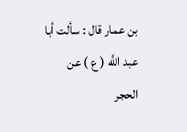بن عمار قال : سألت أبا عبد اللَّه ( ع ) عن الحجر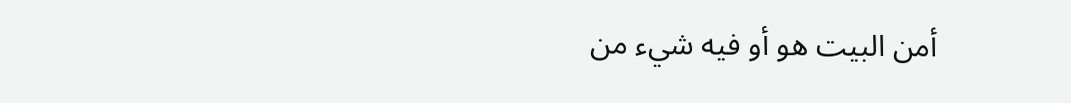أمن البيت هو أو فيه شيء من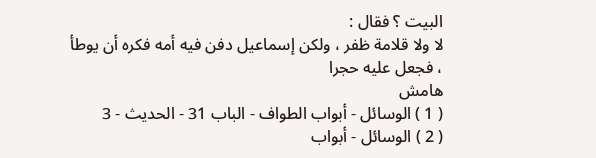البيت ؟ فقال :
لا ولا قلامة ظفر ، ولكن إسماعيل دفن فيه أمه فكره أن يوطأ ، فجعل عليه حجرا
هامش
( 1 ) الوسائل - أبواب الطواف - الباب 31 - الحديث - 3
( 2 ) الوسائل - أبواب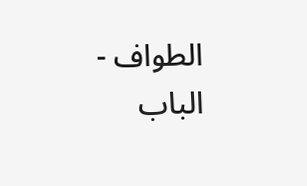الطواف - الباب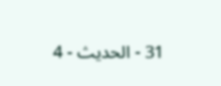31 - الحديث - 4